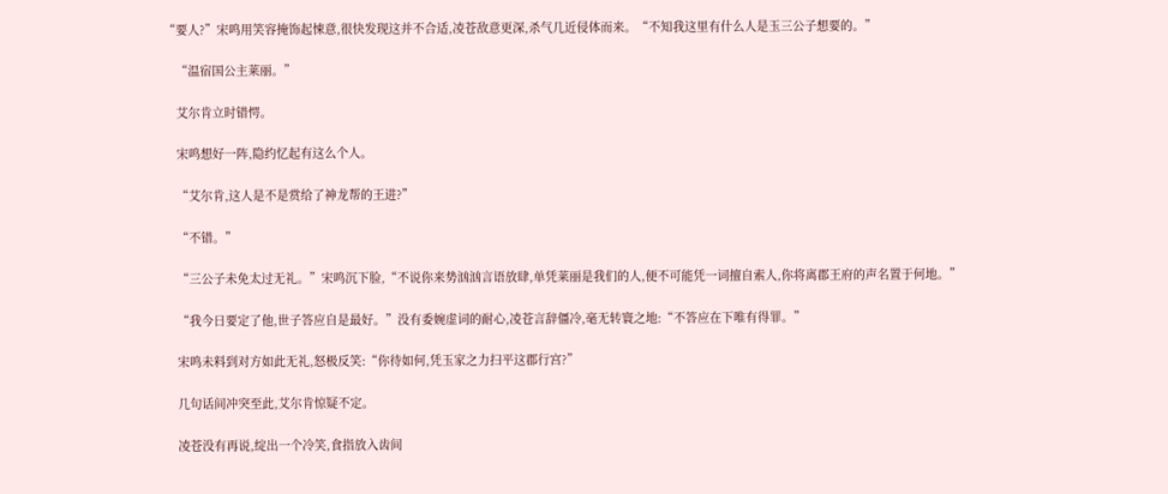“要人?”宋鸣用笑容掩饰起悚意,很快发现这并不合适,凌苍敌意更深,杀气几近侵体而来。“不知我这里有什么人是玉三公子想要的。”

    “温宿国公主莱丽。”

    艾尔肯立时错愕。

    宋鸣想好一阵,隐约忆起有这么个人。

    “艾尔肯,这人是不是赏给了神龙帮的王进?”

    “不错。”

    “三公子未免太过无礼。”宋鸣沉下脸,“不说你来势汹汹言语放肆,单凭莱丽是我们的人,便不可能凭一词擅自索人,你将离郡王府的声名置于何地。”

    “我今日要定了他,世子答应自是最好。”没有委婉虚词的耐心,凌苍言辞僵冷,毫无转寰之地:“不答应在下唯有得罪。”

    宋鸣未料到对方如此无礼,怒极反笑:“你待如何,凭玉家之力扫平这郡行宫?”

    几句话间冲突至此,艾尔肯惊疑不定。

    凌苍没有再说,绽出一个冷笑,食指放入齿间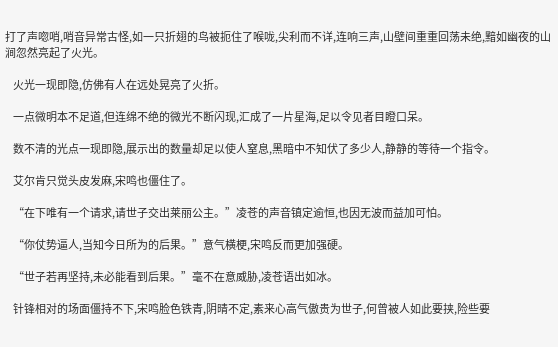打了声唿哨,哨音异常古怪,如一只折翅的鸟被扼住了喉咙,尖利而不详,连响三声,山壁间重重回荡未绝,黯如幽夜的山涧忽然亮起了火光。

    火光一现即隐,仿佛有人在远处晃亮了火折。

    一点微明本不足道,但连绵不绝的微光不断闪现,汇成了一片星海,足以令见者目瞪口呆。

    数不清的光点一现即隐,展示出的数量却足以使人窒息,黑暗中不知伏了多少人,静静的等待一个指令。

    艾尔肯只觉头皮发麻,宋鸣也僵住了。

    “在下唯有一个请求,请世子交出莱丽公主。”凌苍的声音镇定逾恒,也因无波而益加可怕。

    “你仗势逼人,当知今日所为的后果。”意气横梗,宋鸣反而更加强硬。

    “世子若再坚持,未必能看到后果。”毫不在意威胁,凌苍语出如冰。

    针锋相对的场面僵持不下,宋鸣脸色铁青,阴晴不定,素来心高气傲贵为世子,何曾被人如此要挟,险些要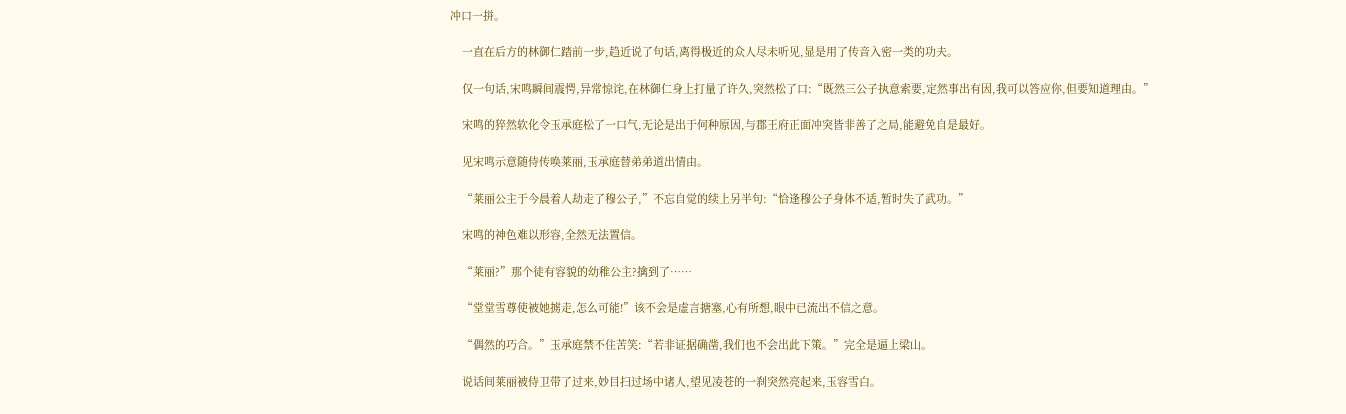冲口一拼。

    一直在后方的林御仁踏前一步,趋近说了句话,离得极近的众人尽未听见,显是用了传音入密一类的功夫。

    仅一句话,宋鸣瞬间震愕,异常惊诧,在林御仁身上打量了许久,突然松了口:“既然三公子执意索要,定然事出有因,我可以答应你,但要知道理由。”

    宋鸣的猝然软化令玉承庭松了一口气,无论是出于何种原因,与郡王府正面冲突皆非善了之局,能避免自是最好。

    见宋鸣示意随侍传唤莱丽,玉承庭替弟弟道出情由。

    “莱丽公主于今晨着人劫走了穆公子,”不忘自觉的续上另半句:“恰逢穆公子身体不适,暂时失了武功。”

    宋鸣的神色难以形容,全然无法置信。

    “莱丽?”那个徒有容貌的幼稚公主?擒到了……

    “堂堂雪尊使被她掳走,怎么可能!”该不会是虚言搪塞,心有所想,眼中已流出不信之意。

    “偶然的巧合。”玉承庭禁不住苦笑:“若非证据确凿,我们也不会出此下策。”完全是逼上梁山。

    说话间莱丽被侍卫带了过来,妙目扫过场中诸人,望见凌苍的一刹突然亮起来,玉容雪白。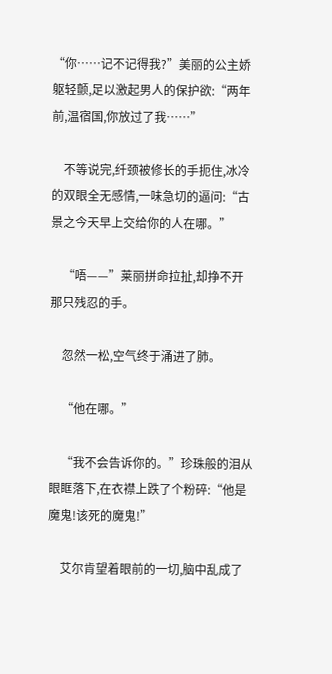“你……记不记得我?”美丽的公主娇躯轻颤,足以激起男人的保护欲:“两年前,温宿国,你放过了我……”

    不等说完,纤颈被修长的手扼住,冰冷的双眼全无感情,一味急切的逼问:“古景之今天早上交给你的人在哪。”

    “唔——”莱丽拼命拉扯,却挣不开那只残忍的手。

    忽然一松,空气终于涌进了肺。

    “他在哪。”

    “我不会告诉你的。”珍珠般的泪从眼眶落下,在衣襟上跌了个粉碎:“他是魔鬼!该死的魔鬼!”

    艾尔肯望着眼前的一切,脑中乱成了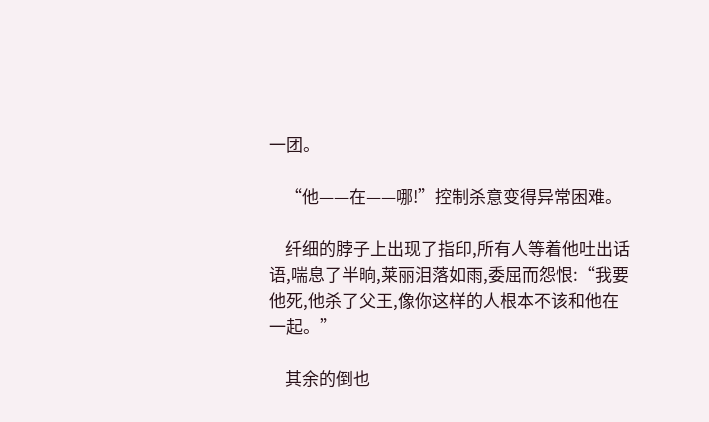一团。

    “他——在——哪!”控制杀意变得异常困难。

    纤细的脖子上出现了指印,所有人等着他吐出话语,喘息了半晌,莱丽泪落如雨,委屈而怨恨:“我要他死,他杀了父王,像你这样的人根本不该和他在一起。”

    其余的倒也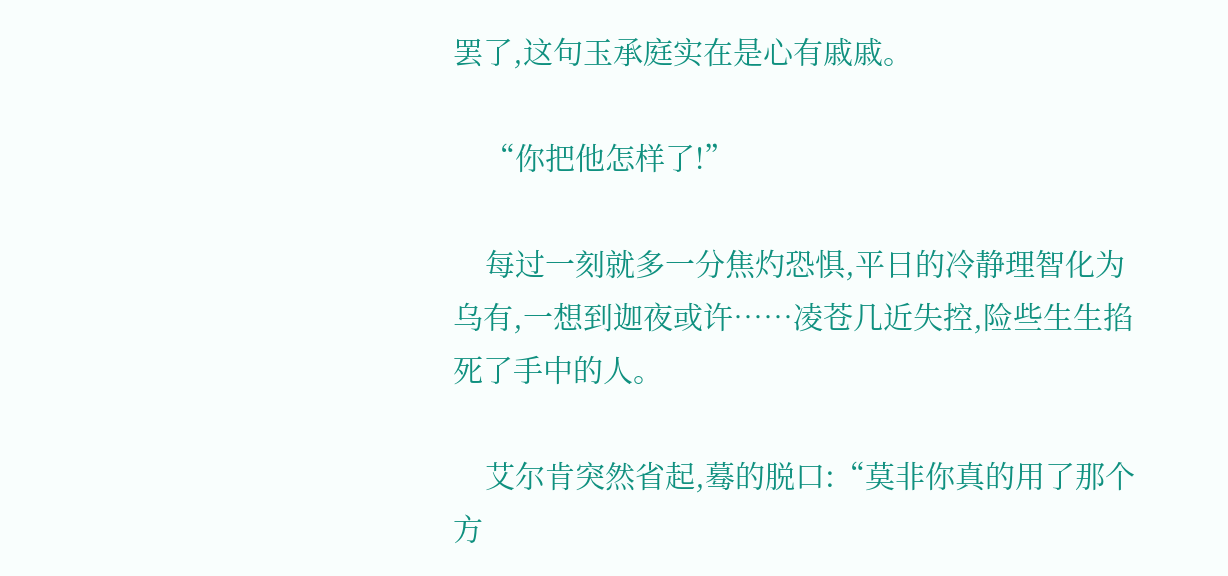罢了,这句玉承庭实在是心有戚戚。

    “你把他怎样了!”

    每过一刻就多一分焦灼恐惧,平日的冷静理智化为乌有,一想到迦夜或许……凌苍几近失控,险些生生掐死了手中的人。

    艾尔肯突然省起,蓦的脱口:“莫非你真的用了那个方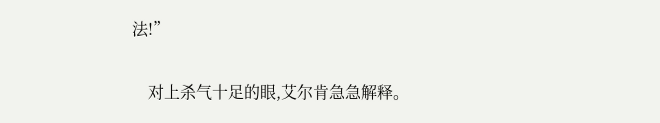法!”

    对上杀气十足的眼,艾尔肯急急解释。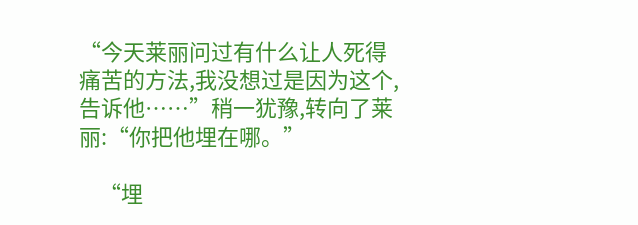“今天莱丽问过有什么让人死得痛苦的方法,我没想过是因为这个,告诉他……”稍一犹豫,转向了莱丽:“你把他埋在哪。”

    “埋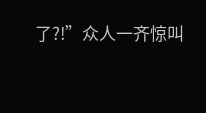了?!”众人一齐惊叫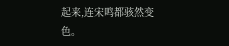起来,连宋鸣都骇然变色。